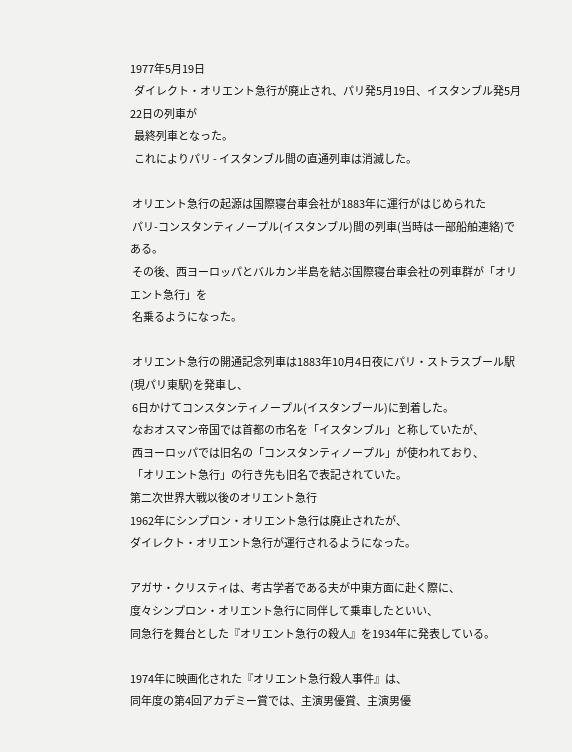1977年5月19日
  ダイレクト・オリエント急行が廃止され、パリ発5月19日、イスタンブル発5月22日の列車が
  最終列車となった。
  これによりパリ - イスタンブル間の直通列車は消滅した。

 オリエント急行の起源は国際寝台車会社が1883年に運行がはじめられた
 パリ-コンスタンティノープル(イスタンブル)間の列車(当時は一部船舶連絡)である。
 その後、西ヨーロッパとバルカン半島を結ぶ国際寝台車会社の列車群が「オリエント急行」を
 名乗るようになった。

 オリエント急行の開通記念列車は1883年10月4日夜にパリ・ストラスブール駅(現パリ東駅)を発車し、
 6日かけてコンスタンティノープル(イスタンブール)に到着した。
 なおオスマン帝国では首都の市名を「イスタンブル」と称していたが、
 西ヨーロッパでは旧名の「コンスタンティノープル」が使われており、
 「オリエント急行」の行き先も旧名で表記されていた。
第二次世界大戦以後のオリエント急行
1962年にシンプロン・オリエント急行は廃止されたが、
ダイレクト・オリエント急行が運行されるようになった。

アガサ・クリスティは、考古学者である夫が中東方面に赴く際に、
度々シンプロン・オリエント急行に同伴して乗車したといい、
同急行を舞台とした『オリエント急行の殺人』を1934年に発表している。

1974年に映画化された『オリエント急行殺人事件』は、
同年度の第4回アカデミー賞では、主演男優賞、主演男優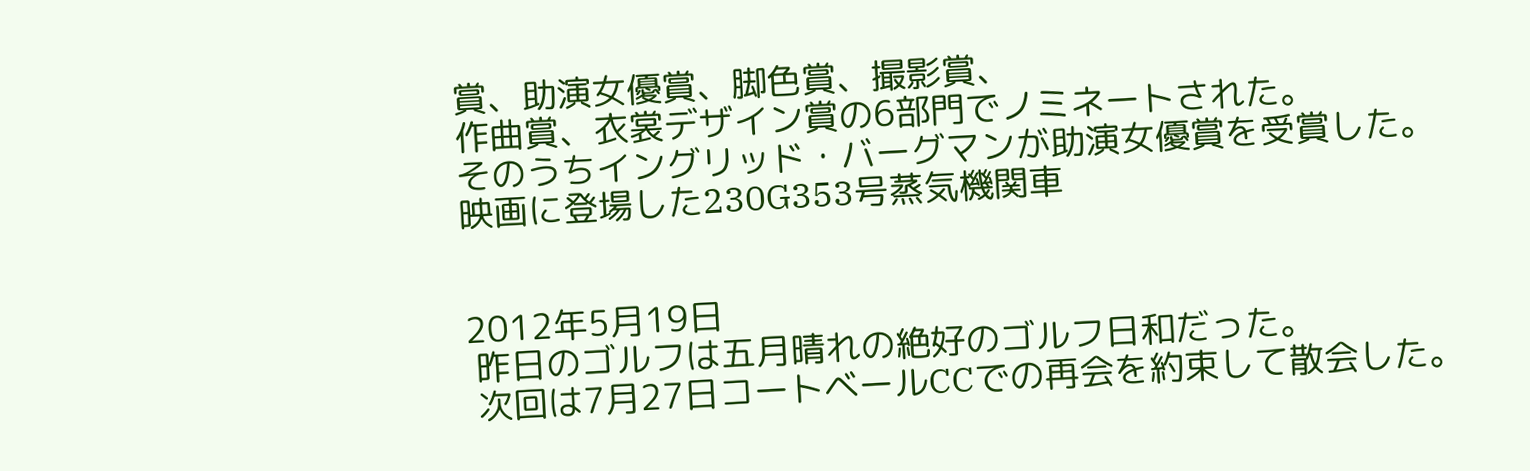賞、助演女優賞、脚色賞、撮影賞、
作曲賞、衣裳デザイン賞の6部門でノミネートされた。
そのうちイングリッド・バーグマンが助演女優賞を受賞した。
映画に登場した230G353号蒸気機関車


2012年5月19日
 昨日のゴルフは五月晴れの絶好のゴルフ日和だった。
 次回は7月27日コートベールCCでの再会を約束して散会した。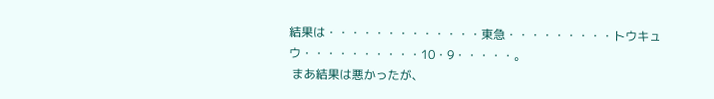結果は・・・・・・・・・・・・・東急・・・・・・・・・トウキュウ・・・・・・・・・・10・9・・・・・。
 まあ結果は悪かったが、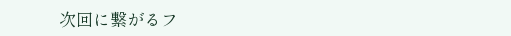次回に繋がるフ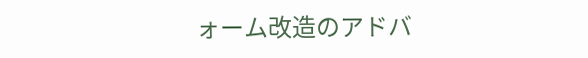ォーム改造のアドバ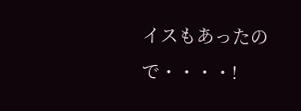イスもあったので・・・・!